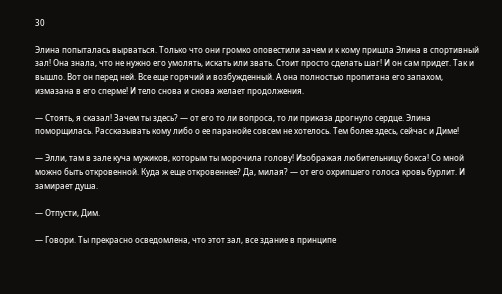30

Элина попыталась вырваться. Только что они громко оповестили зачем и к кому пришла Элина в спортивный зал! Она знала, что не нужно его умолять, искать или звать. Стоит просто сделать шаг! И он сам придет. Так и вышло. Вот он перед ней. Все еще горячий и возбужденный. А она полностью пропитана его запахом, измазана в его сперме! И тело снова и снова желает продолжения.

— Стоять, я сказал! Зачем ты здесь? — от его то ли вопроса, то ли приказа дрогнуло сердце. Элина поморщилась. Рассказывать кому либо о ее паранойе совсем не хотелось. Тем более здесь, сейчас и Диме!

— Элли, там в зале куча мужиков, которым ты морочила голову! Изображая любительницу бокса! Со мной можно быть откровенной. Куда ж еще откровеннее? Да, милая? — от его охрипшего голоса кровь бурлит. И замирает душа.

— Отпусти, Дим.

— Говори. Ты прекрасно осведомлена, что этот зал, все здание в принципе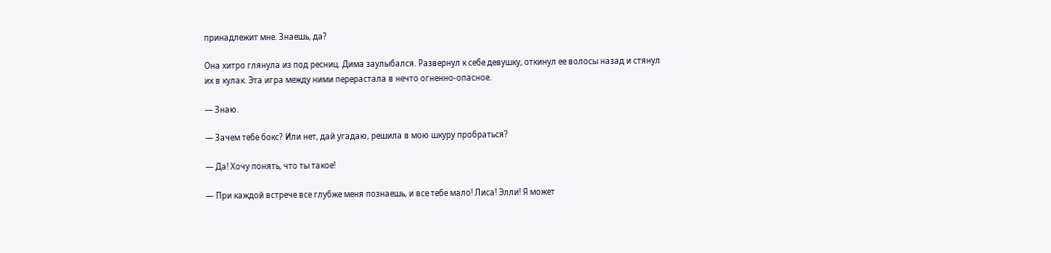принадлежит мне. Знаешь, да?

Она хитро глянула из под ресниц. Дима заулыбался. Развернул к себе девушку, откинул ее волосы назад и стянул их в кулак. Эта игра между ними перерастала в нечто огненно-опасное.

— Знаю.

— Зачем тебе бокс? Или нет, дай угадаю, решила в мою шкуру пробраться?

— Да! Хочу понять, что ты такое!

— При каждой встрече все глубже меня познаешь, и все тебе мало! Лиса! Элли! Я может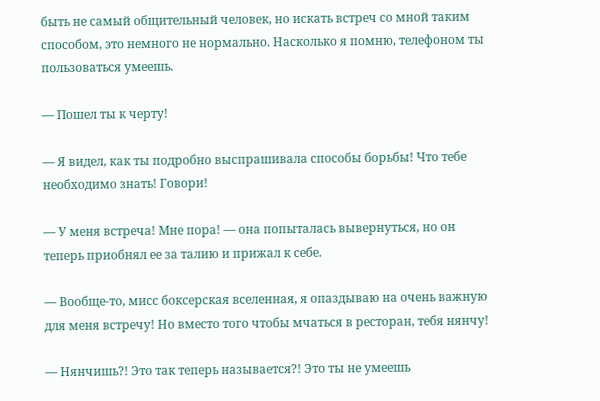быть не самый общительный человек, но искать встреч со мной таким способом, это немного не нормально. Насколько я помню, телефоном ты пользоваться умеешь.

— Пошел ты к черту!

— Я видел, как ты подробно выспрашивала способы борьбы! Что тебе необходимо знать! Говори!

— У меня встреча! Мне пора! — она попыталась вывернуться, но он теперь приобнял ее за талию и прижал к себе.

— Вообще-то, мисс боксерская вселенная, я опаздываю на очень важную для меня встречу! Но вместо того чтобы мчаться в ресторан, тебя нянчу!

— Нянчишь?! Это так теперь называется?! Это ты не умеешь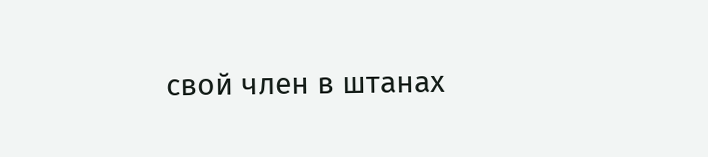свой член в штанах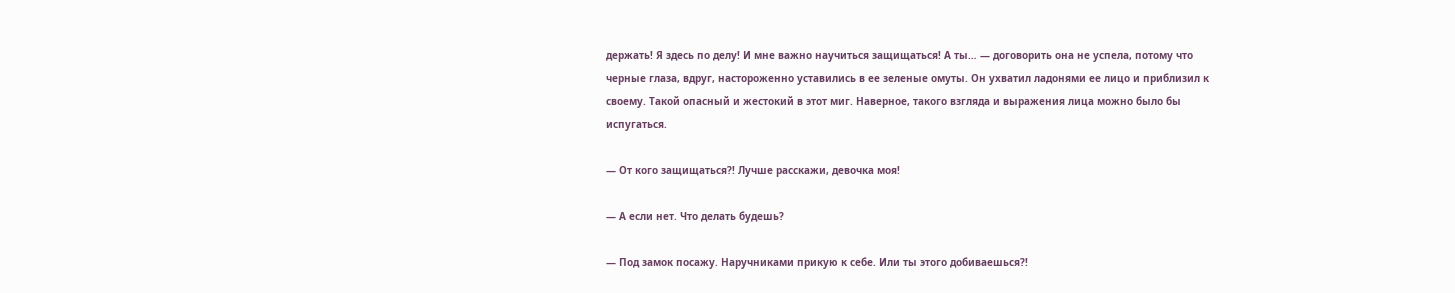держать! Я здесь по делу! И мне важно научиться защищаться! А ты… — договорить она не успела, потому что черные глаза, вдруг, настороженно уставились в ее зеленые омуты. Он ухватил ладонями ее лицо и приблизил к своему. Такой опасный и жестокий в этот миг. Наверное, такого взгляда и выражения лица можно было бы испугаться.

— От кого защищаться?! Лучше расскажи, девочка моя!

— А если нет. Что делать будешь?

— Под замок посажу. Наручниками прикую к себе. Или ты этого добиваешься?!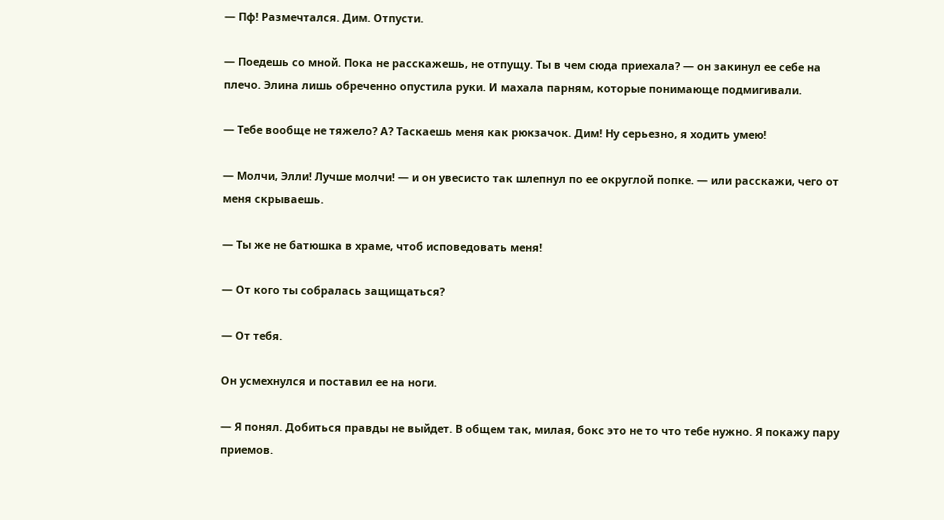— Пф! Размечтался. Дим. Отпусти.

— Поедешь со мной. Пока не расскажешь, не отпущу. Ты в чем сюда приехала? — он закинул ее себе на плечо. Элина лишь обреченно опустила руки. И махала парням, которые понимающе подмигивали.

— Тебе вообще не тяжело? А? Таскаешь меня как рюкзачок. Дим! Ну серьезно, я ходить умею!

— Молчи, Элли! Лучше молчи! — и он увесисто так шлепнул по ее округлой попке. — или расскажи, чего от меня скрываешь.

— Ты же не батюшка в храме, чтоб исповедовать меня!

— От кого ты собралась защищаться?

— От тебя.

Он усмехнулся и поставил ее на ноги.

— Я понял. Добиться правды не выйдет. В общем так, милая, бокс это не то что тебе нужно. Я покажу пару приемов.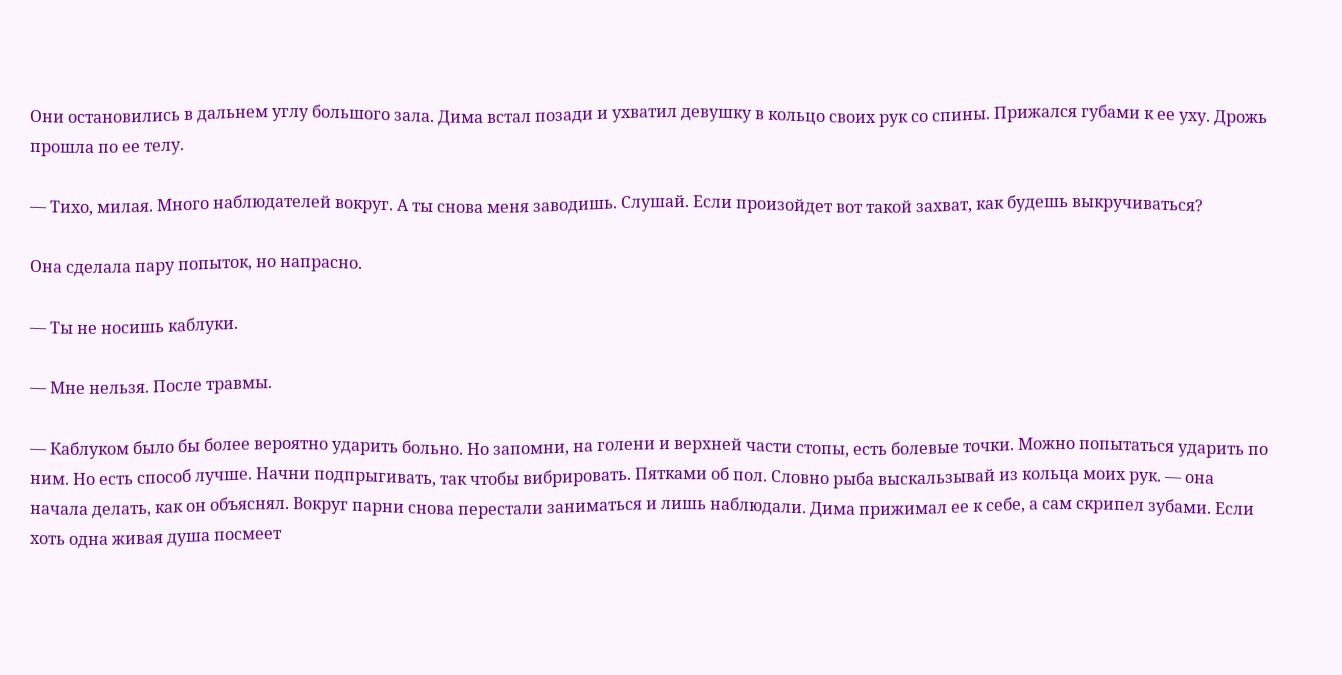Они остановились в дальнем углу большого зала. Дима встал позади и ухватил девушку в кольцо своих рук со спины. Прижался губами к ее уху. Дрожь прошла по ее телу.

— Тихо, милая. Много наблюдателей вокруг. А ты снова меня заводишь. Слушай. Если произойдет вот такой захват, как будешь выкручиваться?

Она сделала пару попыток, но напрасно.

— Ты не носишь каблуки.

— Мне нельзя. После травмы.

— Каблуком было бы более вероятно ударить больно. Но запомни, на голени и верхней части стопы, есть болевые точки. Можно попытаться ударить по ним. Но есть способ лучше. Начни подпрыгивать, так чтобы вибрировать. Пятками об пол. Словно рыба выскальзывай из кольца моих рук. — она начала делать, как он объяснял. Вокруг парни снова перестали заниматься и лишь наблюдали. Дима прижимал ее к себе, а сам скрипел зубами. Если хоть одна живая душа посмеет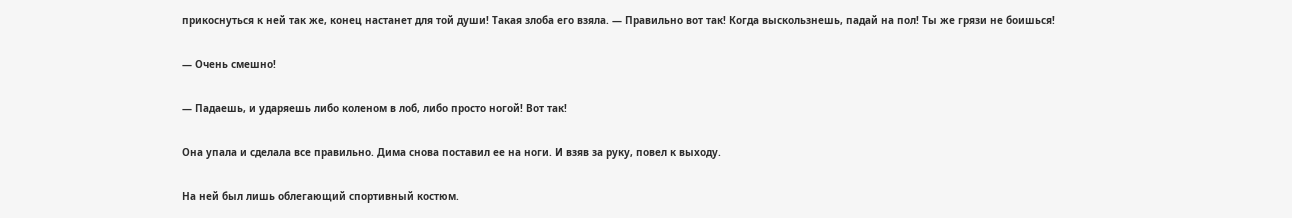прикоснуться к ней так же, конец настанет для той души! Такая злоба его взяла. — Правильно вот так! Когда выскользнешь, падай на пол! Ты же грязи не боишься!

— Очень смешно!

— Падаешь, и ударяешь либо коленом в лоб, либо просто ногой! Вот так!

Она упала и сделала все правильно. Дима снова поставил ее на ноги. И взяв за руку, повел к выходу.

На ней был лишь облегающий спортивный костюм.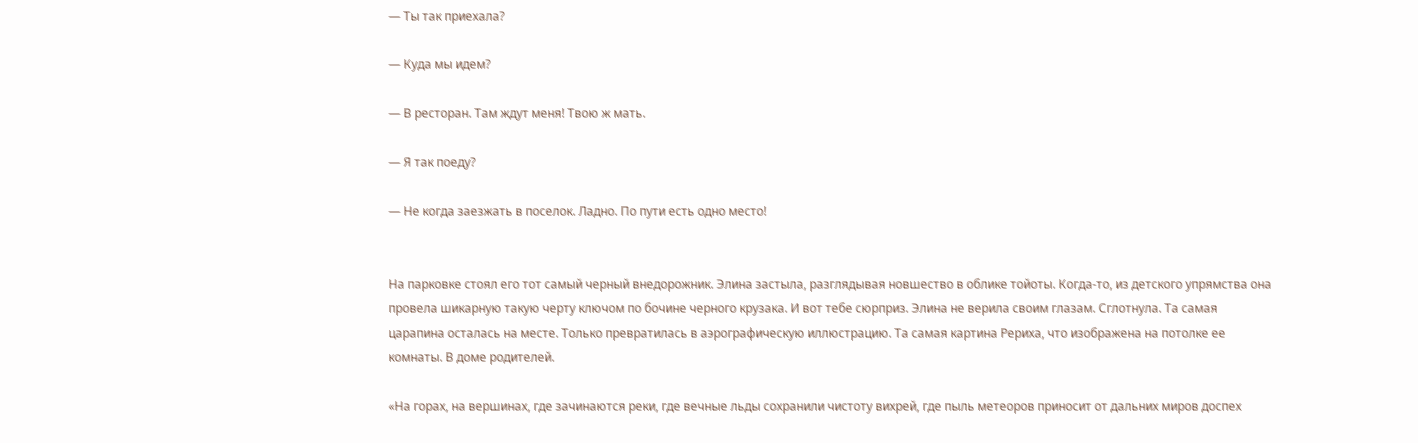— Ты так приехала?

— Куда мы идем?

— В ресторан. Там ждут меня! Твою ж мать.

— Я так поеду?

— Не когда заезжать в поселок. Ладно. По пути есть одно место!


На парковке стоял его тот самый черный внедорожник. Элина застыла, разглядывая новшество в облике тойоты. Когда-то, из детского упрямства она провела шикарную такую черту ключом по бочине черного крузака. И вот тебе сюрприз. Элина не верила своим глазам. Сглотнула. Та самая царапина осталась на месте. Только превратилась в аэрографическую иллюстрацию. Та самая картина Рериха, что изображена на потолке ее комнаты. В доме родителей.

«На горах, на вершинах, где зачинаются реки, где вечные льды сохранили чистоту вихрей, где пыль метеоров приносит от дальних миров доспех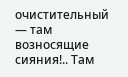очистительный — там возносящие сияния!.. Там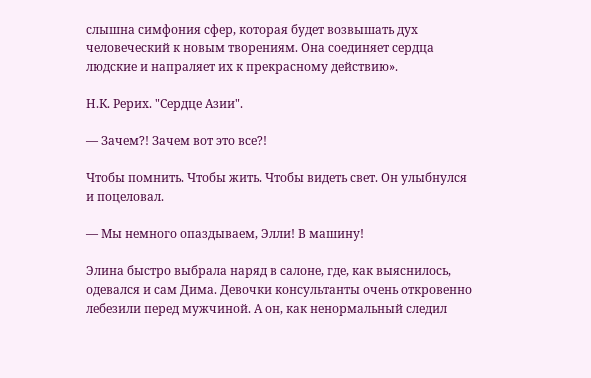слышна симфония сфер, которая будет возвышать дух человеческий к новым творениям. Она соединяет сердца людские и напраляет их к прекрасному действию».

Н.К. Рерих. "Сердце Азии".

— Зачем?! Зачем вот это все?!

Чтобы помнить. Чтобы жить. Чтобы видеть свет. Он улыбнулся и поцеловал.

— Мы немного опаздываем, Элли! В машину!

Элина быстро выбрала наряд в салоне, где, как выяснилось, одевался и сам Дима. Девочки консультанты очень откровенно лебезили перед мужчиной. А он, как ненормальный следил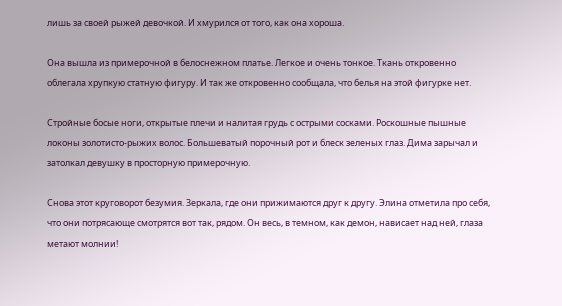лишь за своей рыжей девочкой. И хмурился от того, как она хороша.

Она вышла из примерочной в белоснежном платье. Легкое и очень тонкое. Ткань откровенно облегала хрупкую статную фигуру. И так же откровенно сообщала, что белья на этой фигурке нет.

Стройные босые ноги, открытые плечи и налитая грудь с острыми сосками. Роскошные пышные локоны золотисто-рыжих волос. Большеватый порочный рот и блеск зеленых глаз. Дима зарычал и затолкал девушку в просторную примерочную.

Снова этот круговорот безумия. Зеркала, где они прижимаются друг к другу. Элина отметила про себя, что они потрясающе смотрятся вот так, рядом. Он весь, в темном, как демон, нависает над ней, глаза метают молнии!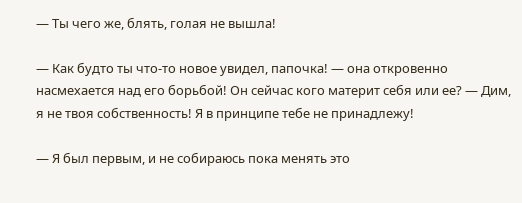— Ты чего же, блять, голая не вышла!

— Как будто ты что-то новое увидел, папочка! — она откровенно насмехается над его борьбой! Он сейчас кого материт себя или ее? — Дим, я не твоя собственность! Я в принципе тебе не принадлежу!

— Я был первым, и не собираюсь пока менять это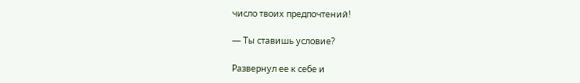число твоих предпочтений!

— Ты ставишь условие?

Развернул ее к себе и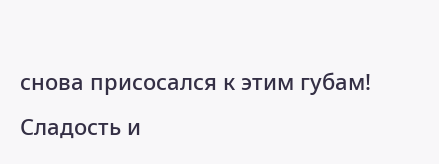снова присосался к этим губам! Сладость и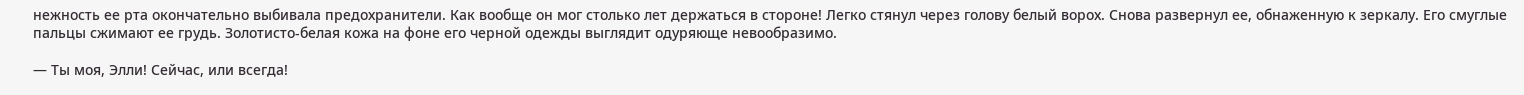нежность ее рта окончательно выбивала предохранители. Как вообще он мог столько лет держаться в стороне! Легко стянул через голову белый ворох. Снова развернул ее, обнаженную к зеркалу. Его смуглые пальцы сжимают ее грудь. Золотисто-белая кожа на фоне его черной одежды выглядит одуряюще невообразимо.

— Ты моя, Элли! Сейчас, или всегда!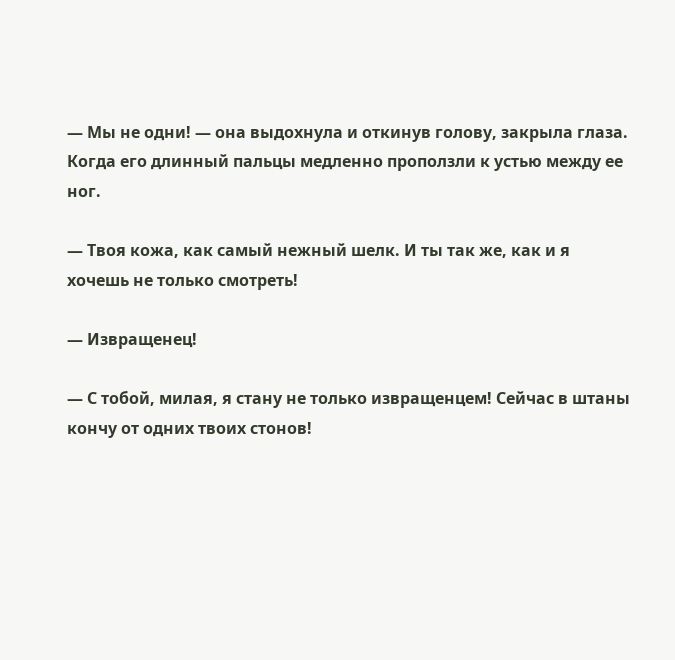— Мы не одни! — она выдохнула и откинув голову, закрыла глаза. Когда его длинный пальцы медленно проползли к устью между ее ног.

— Твоя кожа, как самый нежный шелк. И ты так же, как и я хочешь не только смотреть!

— Извращенец!

— С тобой, милая, я стану не только извращенцем! Сейчас в штаны кончу от одних твоих стонов!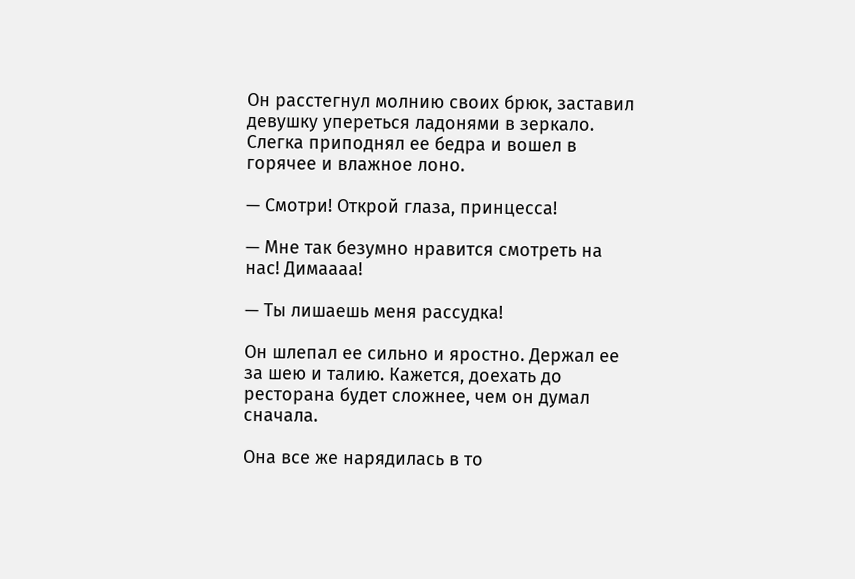Он расстегнул молнию своих брюк, заставил девушку упереться ладонями в зеркало. Слегка приподнял ее бедра и вошел в горячее и влажное лоно.

— Смотри! Открой глаза, принцесса!

— Мне так безумно нравится смотреть на нас! Димаааа!

— Ты лишаешь меня рассудка!

Он шлепал ее сильно и яростно. Держал ее за шею и талию. Кажется, доехать до ресторана будет сложнее, чем он думал сначала.

Она все же нарядилась в то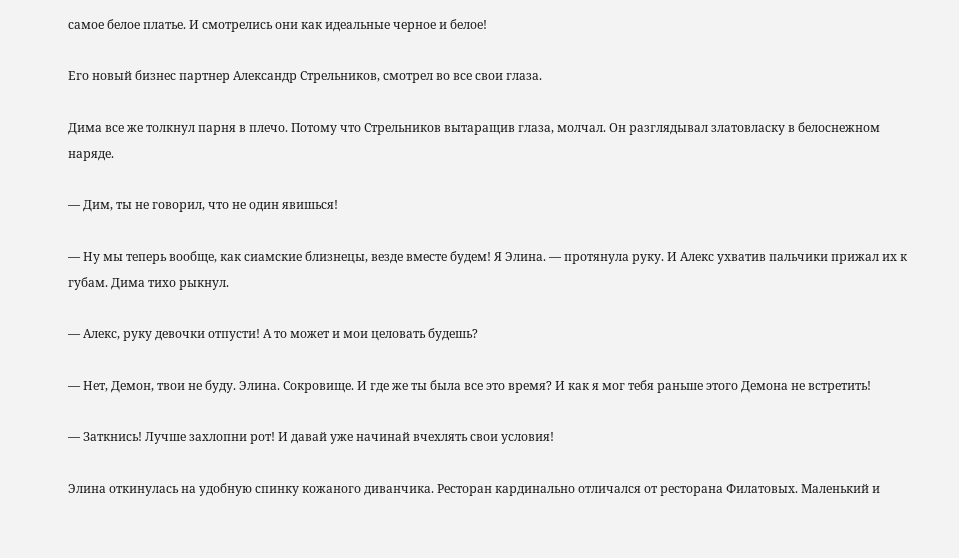самое белое платье. И смотрелись они как идеальные черное и белое!

Его новый бизнес партнер Александр Стрельников, смотрел во все свои глаза.

Дима все же толкнул парня в плечо. Потому что Стрельников вытаращив глаза, молчал. Он разглядывал златовласку в белоснежном наряде.

— Дим, ты не говорил, что не один явишься!

— Ну мы теперь вообще, как сиамские близнецы, везде вместе будем! Я Элина. — протянула руку. И Алекс ухватив пальчики прижал их к губам. Дима тихо рыкнул.

— Алекс, руку девочки отпусти! А то может и мои целовать будешь?

— Нет, Демон, твои не буду. Элина. Сокровище. И где же ты была все это время? И как я мог тебя раньше этого Демона не встретить!

— Заткнись! Лучше захлопни рот! И давай уже начинай вчехлять свои условия!

Элина откинулась на удобную спинку кожаного диванчика. Ресторан кардинально отличался от ресторана Филатовых. Маленький и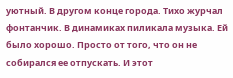уютный. В другом конце города. Тихо журчал фонтанчик. В динамиках пиликала музыка. Ей было хорошо. Просто от того, что он не собирался ее отпускать. И этот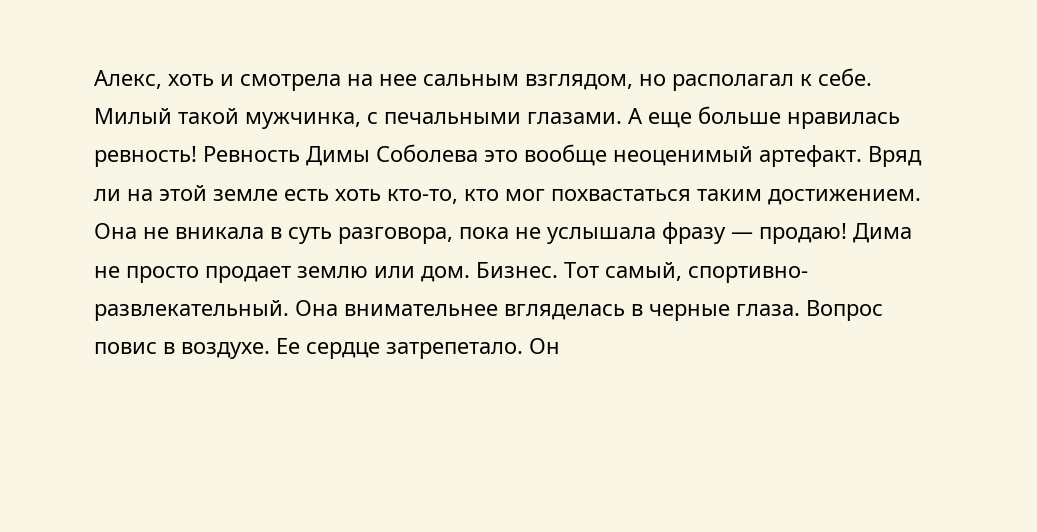Алекс, хоть и смотрела на нее сальным взглядом, но располагал к себе. Милый такой мужчинка, с печальными глазами. А еще больше нравилась ревность! Ревность Димы Соболева это вообще неоценимый артефакт. Вряд ли на этой земле есть хоть кто-то, кто мог похвастаться таким достижением. Она не вникала в суть разговора, пока не услышала фразу — продаю! Дима не просто продает землю или дом. Бизнес. Тот самый, спортивно-развлекательный. Она внимательнее вгляделась в черные глаза. Вопрос повис в воздухе. Ее сердце затрепетало. Он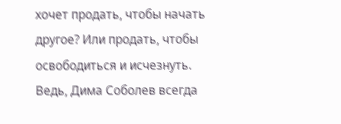хочет продать, чтобы начать другое? Или продать, чтобы освободиться и исчезнуть. Ведь, Дима Соболев всегда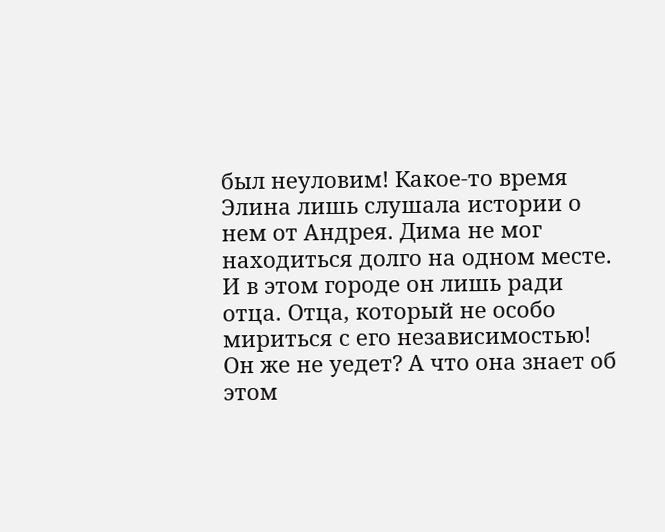был неуловим! Какое-то время Элина лишь слушала истории о нем от Андрея. Дима не мог находиться долго на одном месте. И в этом городе он лишь ради отца. Отца, который не особо мириться с его независимостью! Он же не уедет? А что она знает об этом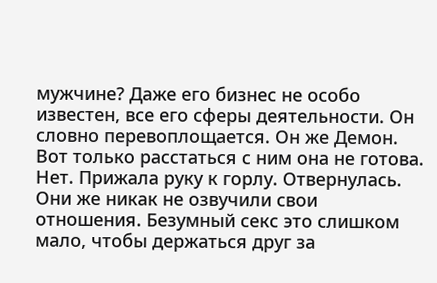мужчине? Даже его бизнес не особо известен, все его сферы деятельности. Он словно перевоплощается. Он же Демон. Вот только расстаться с ним она не готова. Нет. Прижала руку к горлу. Отвернулась. Они же никак не озвучили свои отношения. Безумный секс это слишком мало, чтобы держаться друг за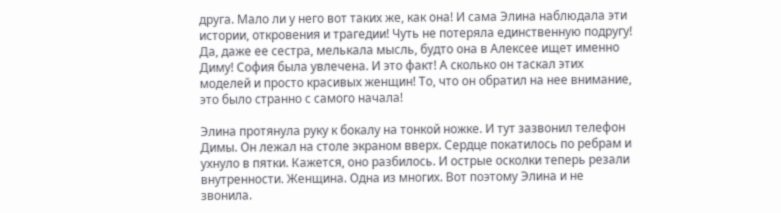друга. Мало ли у него вот таких же, как она! И сама Элина наблюдала эти истории, откровения и трагедии! Чуть не потеряла единственную подругу! Да, даже ее сестра, мелькала мысль, будто она в Алексее ищет именно Диму! София была увлечена. И это факт! А сколько он таскал этих моделей и просто красивых женщин! То, что он обратил на нее внимание, это было странно с самого начала!

Элина протянула руку к бокалу на тонкой ножке. И тут зазвонил телефон Димы. Он лежал на столе экраном вверх. Сердце покатилось по ребрам и ухнуло в пятки. Кажется, оно разбилось. И острые осколки теперь резали внутренности. Женщина. Одна из многих. Вот поэтому Элина и не звонила.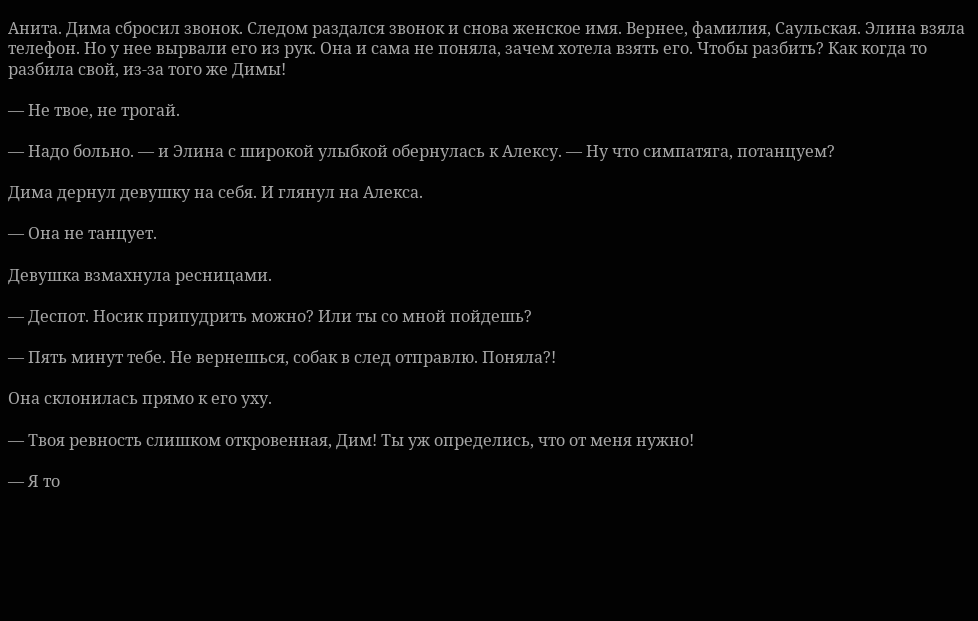Анита. Дима сбросил звонок. Следом раздался звонок и снова женское имя. Вернее, фамилия, Саульская. Элина взяла телефон. Но у нее вырвали его из рук. Она и сама не поняла, зачем хотела взять его. Чтобы разбить? Как когда то разбила свой, из-за того же Димы!

— Не твое, не трогай.

— Надо больно. — и Элина с широкой улыбкой обернулась к Алексу. — Ну что симпатяга, потанцуем?

Дима дернул девушку на себя. И глянул на Алекса.

— Она не танцует.

Девушка взмахнула ресницами.

— Деспот. Носик припудрить можно? Или ты со мной пойдешь?

— Пять минут тебе. Не вернешься, собак в след отправлю. Поняла?!

Она склонилась прямо к его уху.

— Твоя ревность слишком откровенная, Дим! Ты уж определись, что от меня нужно!

— Я то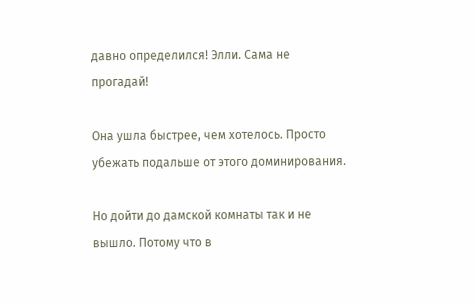давно определился! Элли. Сама не прогадай!

Она ушла быстрее, чем хотелось. Просто убежать подальше от этого доминирования.

Но дойти до дамской комнаты так и не вышло. Потому что в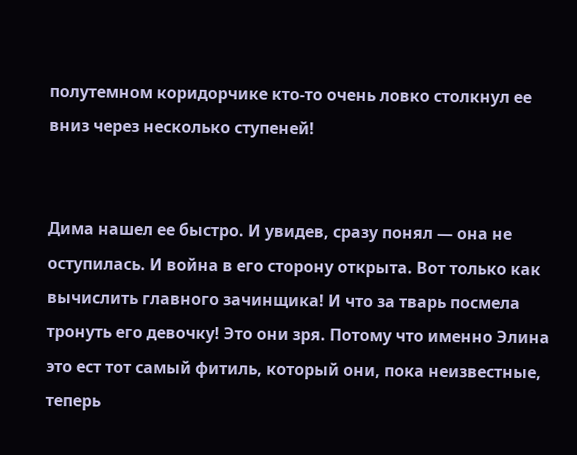полутемном коридорчике кто-то очень ловко столкнул ее вниз через несколько ступеней!


Дима нашел ее быстро. И увидев, сразу понял — она не оступилась. И война в его сторону открыта. Вот только как вычислить главного зачинщика! И что за тварь посмела тронуть его девочку! Это они зря. Потому что именно Элина это ест тот самый фитиль, который они, пока неизвестные, теперь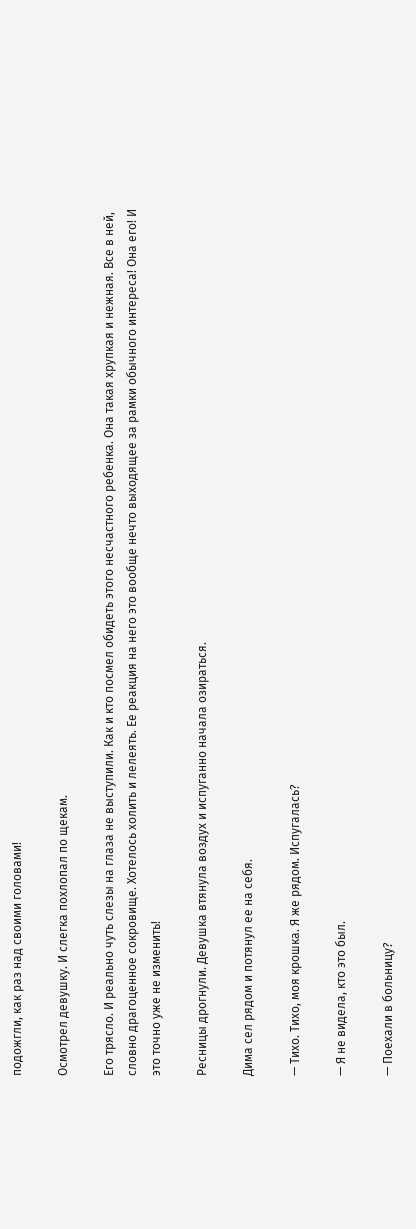подожгли, как раз над своими головами!

Осмотрел девушку. И слегка похлопал по щекам.

Его трясло. И реально чуть слезы на глаза не выступили. Как и кто посмел обидеть этого несчастного ребенка. Она такая хрупкая и нежная. Все в ней, словно драгоценное сокровище. Хотелось холить и лелеять. Ее реакция на него это вообще нечто выходящее за рамки обычного интереса! Она его! И это точно уже не изменить!

Ресницы дрогнули. Девушка втянула воздух и испуганно начала озираться.

Дима сел рядом и потянул ее на себя.

— Тихо. Тихо, моя крошка. Я же рядом. Испугалась?

— Я не видела, кто это был.

— Поехали в больницу?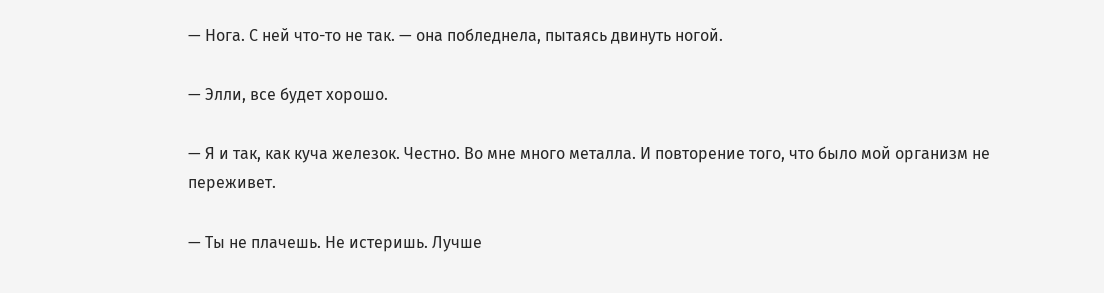— Нога. С ней что-то не так. — она побледнела, пытаясь двинуть ногой.

— Элли, все будет хорошо.

— Я и так, как куча железок. Честно. Во мне много металла. И повторение того, что было мой организм не переживет.

— Ты не плачешь. Не истеришь. Лучше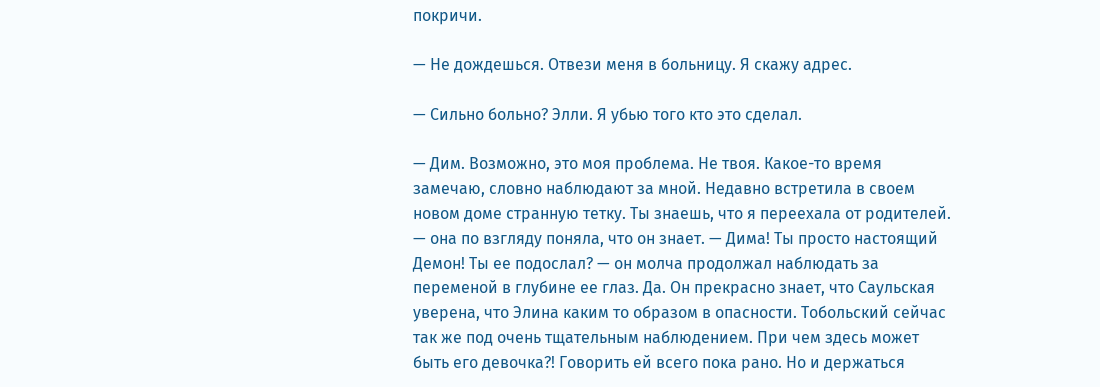покричи.

— Не дождешься. Отвези меня в больницу. Я скажу адрес.

— Сильно больно? Элли. Я убью того кто это сделал.

— Дим. Возможно, это моя проблема. Не твоя. Какое-то время замечаю, словно наблюдают за мной. Недавно встретила в своем новом доме странную тетку. Ты знаешь, что я переехала от родителей. — она по взгляду поняла, что он знает. — Дима! Ты просто настоящий Демон! Ты ее подослал? — он молча продолжал наблюдать за переменой в глубине ее глаз. Да. Он прекрасно знает, что Саульская уверена, что Элина каким то образом в опасности. Тобольский сейчас так же под очень тщательным наблюдением. При чем здесь может быть его девочка?! Говорить ей всего пока рано. Но и держаться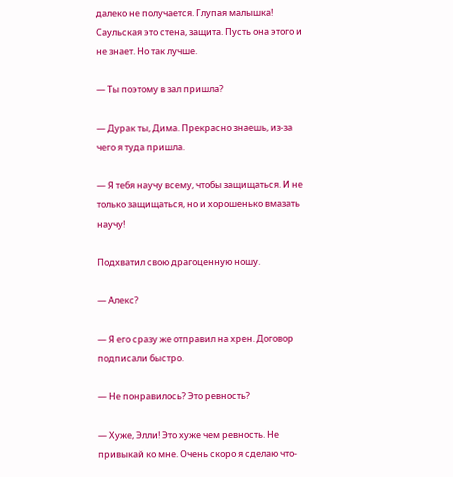далеко не получается. Глупая малышка! Саульская это стена, защита. Пусть она этого и не знает. Но так лучше.

— Ты поэтому в зал пришла?

— Дурак ты, Дима. Прекрасно знаешь, из-за чего я туда пришла.

— Я тебя научу всему, чтобы защищаться. И не только защищаться, но и хорошенько вмазать научу!

Подхватил свою драгоценную ношу.

— Алекс?

— Я его сразу же отправил на хрен. Договор подписали быстро.

— Не понравилось? Это ревность?

— Хуже, Элли! Это хуже чем ревность. Не привыкай ко мне. Очень скоро я сделаю что-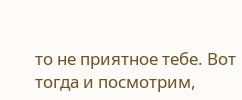то не приятное тебе. Вот тогда и посмотрим,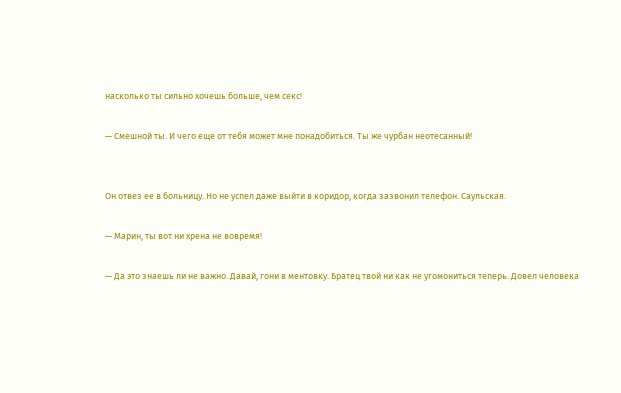насколько ты сильно хочешь больше, чем секс!

— Смешной ты. И чего еще от тебя может мне понадобиться. Ты же чурбан неотесанный!


Он отвез ее в больницу. Но не успел даже выйти в коридор, когда зазвонил телефон. Саульская.

— Марин, ты вот ни хрена не вовремя!

— Да это знаешь ли не важно. Давай, гони в ментовку. Братец твой ни как не угомониться теперь. Довел человека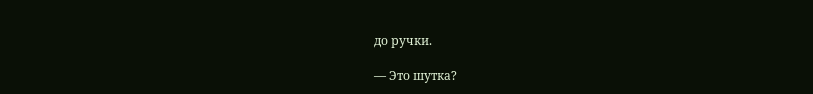до ручки.

— Это шутка?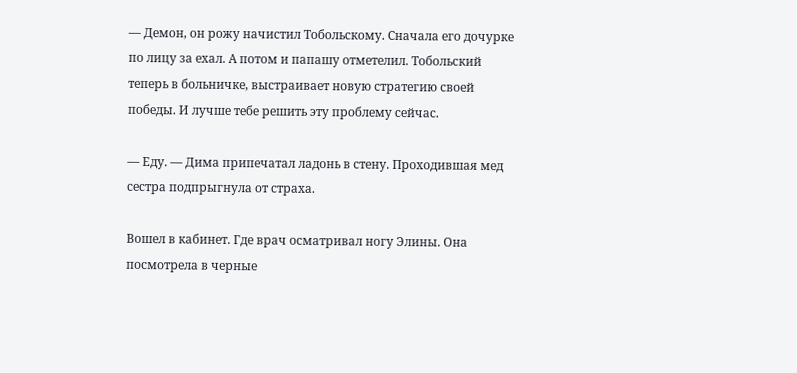— Демон, он рожу начистил Тобольскому. Сначала его дочурке по лицу за ехал. А потом и папашу отметелил. Тобольский теперь в больничке, выстраивает новую стратегию своей победы. И лучше тебе решить эту проблему сейчас.

— Еду. — Дима припечатал ладонь в стену. Проходившая мед сестра подпрыгнула от страха.

Вошел в кабинет. Где врач осматривал ногу Элины. Она посмотрела в черные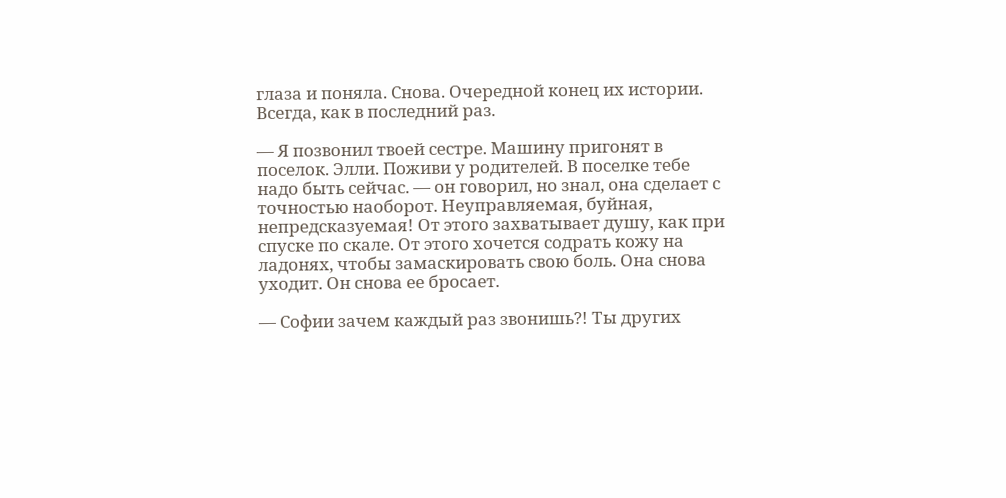глаза и поняла. Снова. Очередной конец их истории. Всегда, как в последний раз.

— Я позвонил твоей сестре. Машину пригонят в поселок. Элли. Поживи у родителей. В поселке тебе надо быть сейчас. — он говорил, но знал, она сделает с точностью наоборот. Неуправляемая, буйная, непредсказуемая! От этого захватывает душу, как при спуске по скале. От этого хочется содрать кожу на ладонях, чтобы замаскировать свою боль. Она снова уходит. Он снова ее бросает.

— Софии зачем каждый раз звонишь?! Ты других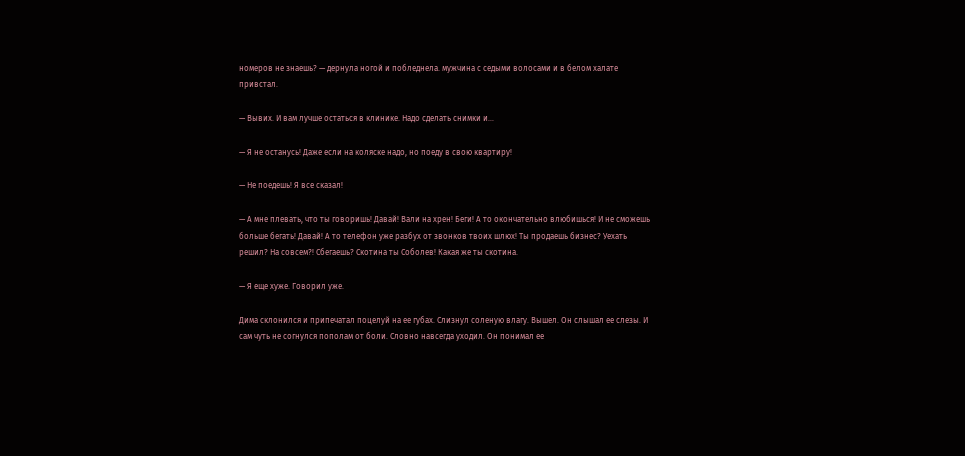номеров не знаешь? — дернула ногой и побледнела. мужчина с седыми волосами и в белом халате привстал.

— Вывих. И вам лучше остаться в клинике. Надо сделать снимки и…

— Я не останусь! Даже если на коляске надо, но поеду в свою квартиру!

— Не поедешь! Я все сказал!

— А мне плевать, что ты говоришь! Давай! Вали на хрен! Беги! А то окончательно влюбишься! И не сможешь больше бегать! Давай! А то телефон уже разбух от звонков твоих шлюх! Ты продаешь бизнес? Уехать решил? На совсем?! Сбегаешь? Скотина ты Соболев! Какая же ты скотина.

— Я еще хуже. Говорил уже.

Дима склонился и припечатал поцелуй на ее губах. Слизнул соленую влагу. Вышел. Он слышал ее слезы. И сам чуть не согнулся пополам от боли. Словно навсегда уходил. Он понимал ее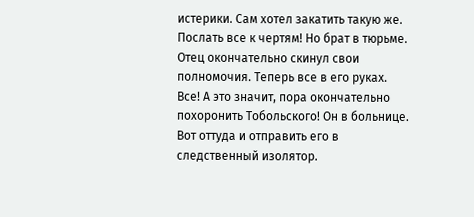истерики. Сам хотел закатить такую же. Послать все к чертям! Но брат в тюрьме. Отец окончательно скинул свои полномочия. Теперь все в его руках. Все! А это значит, пора окончательно похоронить Тобольского! Он в больнице. Вот оттуда и отправить его в следственный изолятор.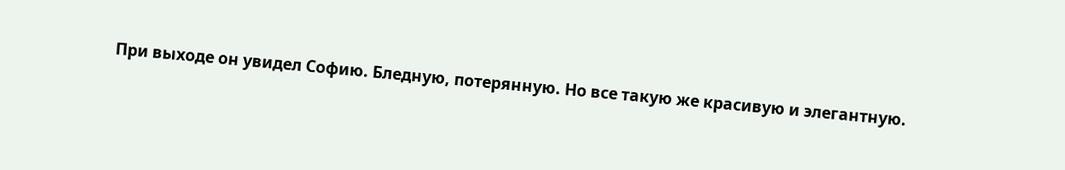При выходе он увидел Софию. Бледную, потерянную. Но все такую же красивую и элегантную.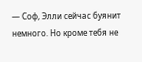— Соф, Элли сейчас буянит немного. Но кроме тебя не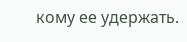кому ее удержать.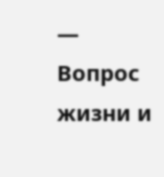— Вопрос жизни и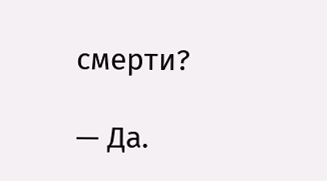смерти?

— Да.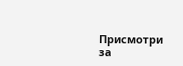Присмотри за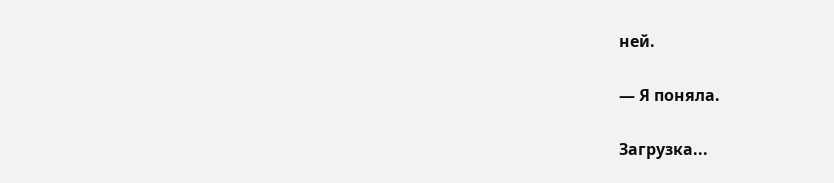ней.

— Я поняла.

Загрузка...